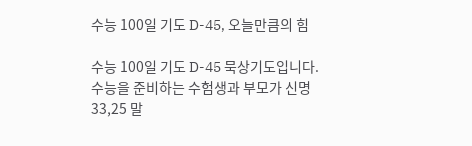수능 100일 기도 D-45, 오늘만큼의 힘

수능 100일 기도 D-45 묵상기도입니다. 수능을 준비하는 수험생과 부모가 신명 33,25 말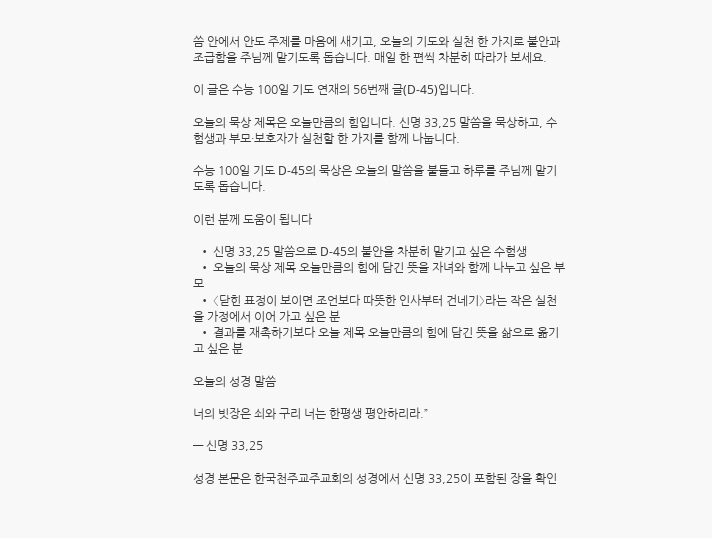씀 안에서 안도 주제를 마음에 새기고, 오늘의 기도와 실천 한 가지로 불안과 조급함을 주님께 맡기도록 돕습니다. 매일 한 편씩 차분히 따라가 보세요.

이 글은 수능 100일 기도 연재의 56번째 글(D-45)입니다.

오늘의 묵상 제목은 오늘만큼의 힘입니다. 신명 33,25 말씀을 묵상하고, 수험생과 부모·보호자가 실천할 한 가지를 함께 나눕니다.

수능 100일 기도 D-45의 묵상은 오늘의 말씀을 붙들고 하루를 주님께 맡기도록 돕습니다.

이런 분께 도움이 됩니다

  • 신명 33,25 말씀으로 D-45의 불안을 차분히 맡기고 싶은 수험생
  • 오늘의 묵상 제목 오늘만큼의 힘에 담긴 뜻을 자녀와 함께 나누고 싶은 부모
  • 〈닫힌 표정이 보이면 조언보다 따뜻한 인사부터 건네기〉라는 작은 실천을 가정에서 이어 가고 싶은 분
  • 결과를 재촉하기보다 오늘 제목 오늘만큼의 힘에 담긴 뜻을 삶으로 옮기고 싶은 분

오늘의 성경 말씀

너의 빗장은 쇠와 구리 너는 한평생 평안하리라.”

— 신명 33,25

성경 본문은 한국천주교주교회의 성경에서 신명 33,25이 포함된 장을 확인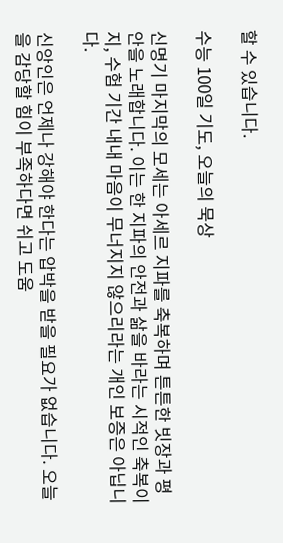할 수 있습니다.

수능 100일 기도, 오늘의 묵상

신명기 마지막의 모세는 아세르 지파를 축복하며 튼튼한 빗장과 평안을 노래합니다. 이는 한 지파의 안전과 삶을 바라는 시적인 축복이지, 수험 기간 내내 마음이 무너지지 않으리라는 개인 보증은 아닙니다.

신앙인은 언제나 강해야 한다는 압박을 받을 필요가 없습니다. 오늘을 감당할 힘이 부족하다면 쉬고 도움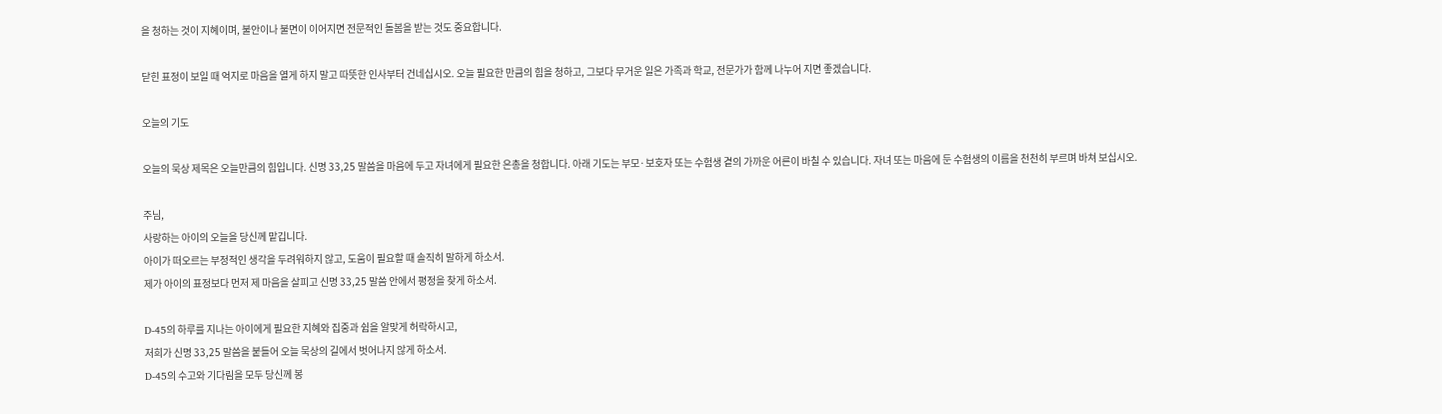을 청하는 것이 지혜이며, 불안이나 불면이 이어지면 전문적인 돌봄을 받는 것도 중요합니다.

닫힌 표정이 보일 때 억지로 마음을 열게 하지 말고 따뜻한 인사부터 건네십시오. 오늘 필요한 만큼의 힘을 청하고, 그보다 무거운 일은 가족과 학교, 전문가가 함께 나누어 지면 좋겠습니다.

오늘의 기도

오늘의 묵상 제목은 오늘만큼의 힘입니다. 신명 33,25 말씀을 마음에 두고 자녀에게 필요한 은총을 청합니다. 아래 기도는 부모·보호자 또는 수험생 곁의 가까운 어른이 바칠 수 있습니다. 자녀 또는 마음에 둔 수험생의 이름을 천천히 부르며 바쳐 보십시오.

주님,
사랑하는 아이의 오늘을 당신께 맡깁니다.
아이가 떠오르는 부정적인 생각을 두려워하지 않고, 도움이 필요할 때 솔직히 말하게 하소서.
제가 아이의 표정보다 먼저 제 마음을 살피고 신명 33,25 말씀 안에서 평정을 찾게 하소서.

D-45의 하루를 지나는 아이에게 필요한 지혜와 집중과 쉼을 알맞게 허락하시고,
저희가 신명 33,25 말씀을 붙들어 오늘 묵상의 길에서 벗어나지 않게 하소서.
D-45의 수고와 기다림을 모두 당신께 봉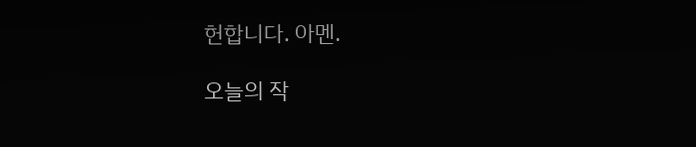헌합니다. 아멘.

오늘의 작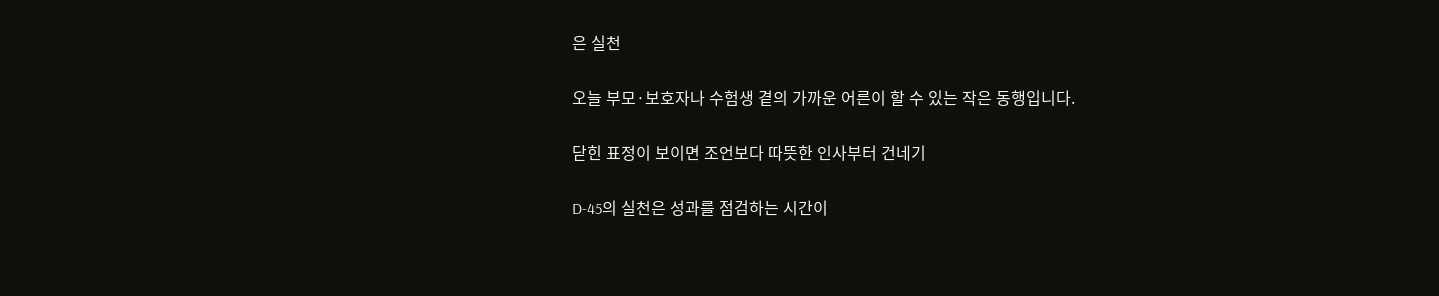은 실천

오늘 부모·보호자나 수험생 곁의 가까운 어른이 할 수 있는 작은 동행입니다.

닫힌 표정이 보이면 조언보다 따뜻한 인사부터 건네기

D-45의 실천은 성과를 점검하는 시간이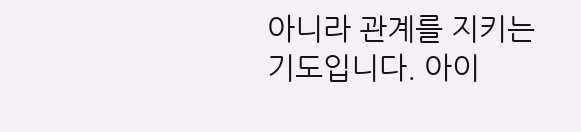아니라 관계를 지키는 기도입니다. 아이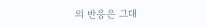의 반응은 그대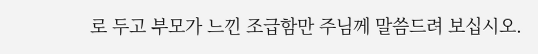로 두고 부모가 느낀 조급함만 주님께 말씀드려 보십시오.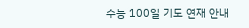수능 100일 기도 연재 안내